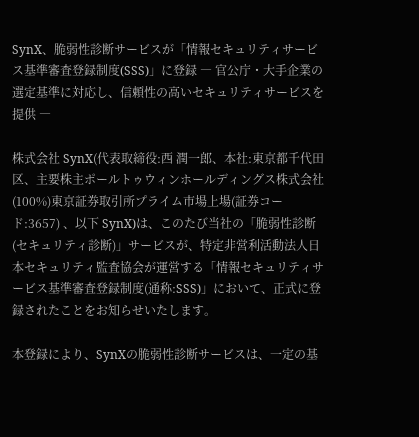SynX、脆弱性診断サービスが「情報セキュリティサービス基準審査登録制度(SSS)」に登録 ― 官公庁・大手企業の選定基準に対応し、信頼性の高いセキュリティサービスを提供 ―

株式会社 SynX(代表取締役:西 潤一郎、本社:東京都千代田区、主要株主ポールトゥウィンホールディングス株式会社(100%)東京証券取引所プライム市場上場(証券コード:3657) 、以下 SynX)は、このたび当社の「脆弱性診断(セキュリティ診断)」サービスが、特定非営利活動法人日本セキュリティ監査協会が運営する「情報セキュリティサービス基準審査登録制度(通称:SSS)」において、正式に登録されたことをお知らせいたします。

本登録により、SynXの脆弱性診断サービスは、一定の基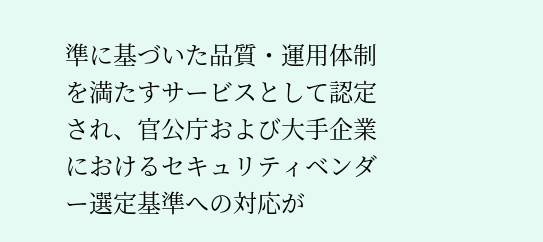準に基づいた品質・運用体制を満たすサービスとして認定され、官公庁および大手企業におけるセキュリティベンダー選定基準への対応が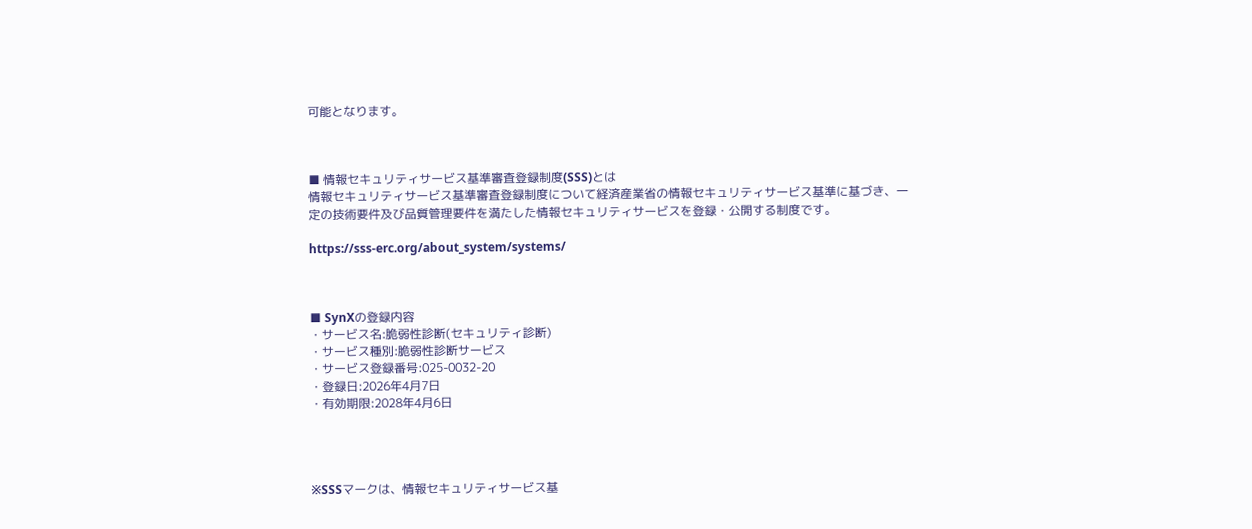可能となります。



■ 情報セキュリティサービス基準審査登録制度(SSS)とは
情報セキュリティサービス基準審査登録制度について経済産業省の情報セキュリティサービス基準に基づき、一定の技術要件及び品質管理要件を満たした情報セキュリティサービスを登録・公開する制度です。

https://sss-erc.org/about_system/systems/



■ SynXの登録内容
・サービス名:脆弱性診断(セキュリティ診断)
・サービス種別:脆弱性診断サービス
・サービス登録番号:025-0032-20
・登録日:2026年4月7日
・有効期限:2028年4月6日




※SSSマークは、情報セキュリティサービス基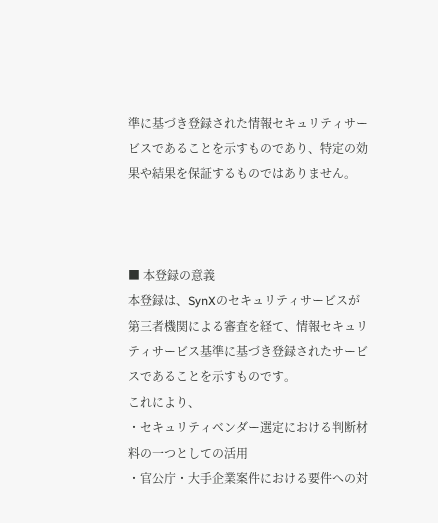準に基づき登録された情報セキュリティサービスであることを示すものであり、特定の効果や結果を保証するものではありません。



■ 本登録の意義
本登録は、SynXのセキュリティサービスが第三者機関による審査を経て、情報セキュリティサービス基準に基づき登録されたサービスであることを示すものです。
これにより、
・セキュリティベンダー選定における判断材料の一つとしての活用
・官公庁・大手企業案件における要件への対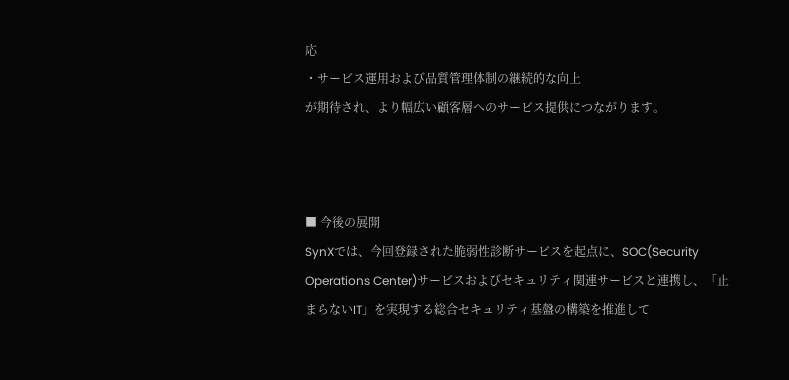応
・サービス運用および品質管理体制の継続的な向上
が期待され、より幅広い顧客層へのサービス提供につながります。



■ 今後の展開
SynXでは、今回登録された脆弱性診断サービスを起点に、SOC(Security Operations Center)サービスおよびセキュリティ関連サービスと連携し、「止まらないIT」を実現する総合セキュリティ基盤の構築を推進して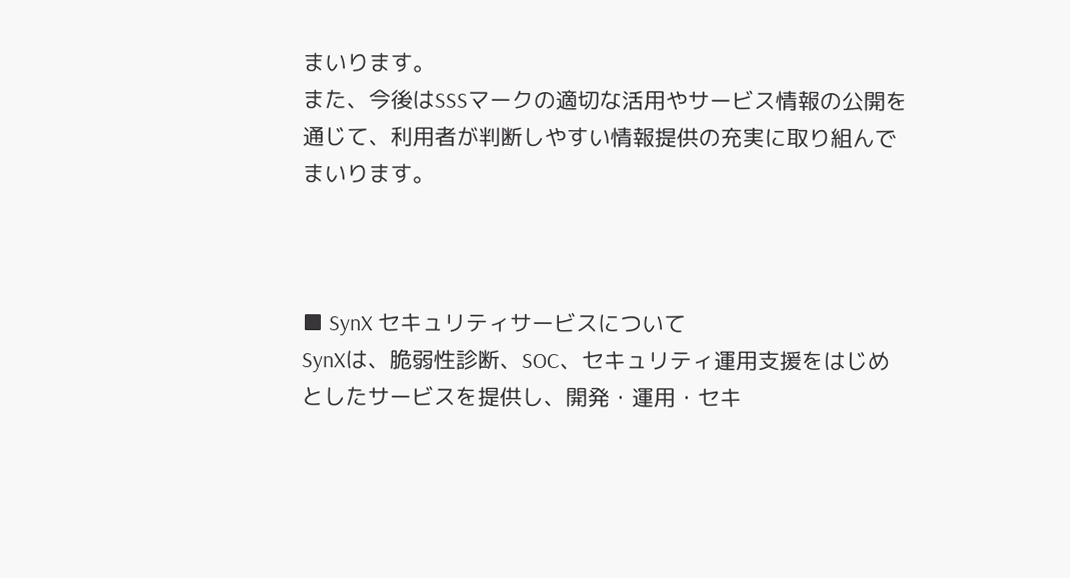まいります。
また、今後はSSSマークの適切な活用やサービス情報の公開を通じて、利用者が判断しやすい情報提供の充実に取り組んでまいります。



■ SynX セキュリティサービスについて
SynXは、脆弱性診断、SOC、セキュリティ運用支援をはじめとしたサービスを提供し、開発・運用・セキ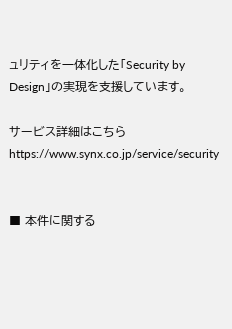ュリティを一体化した「Security by Design」の実現を支援しています。

サービス詳細はこちら
https://www.synx.co.jp/service/security


■ 本件に関する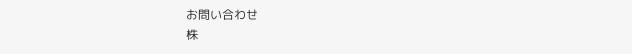お問い合わせ
株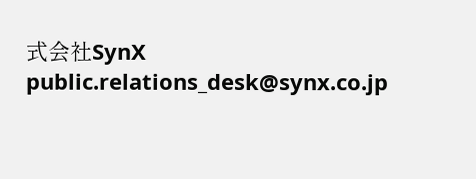式会社SynX
public.relations_desk@synx.co.jp